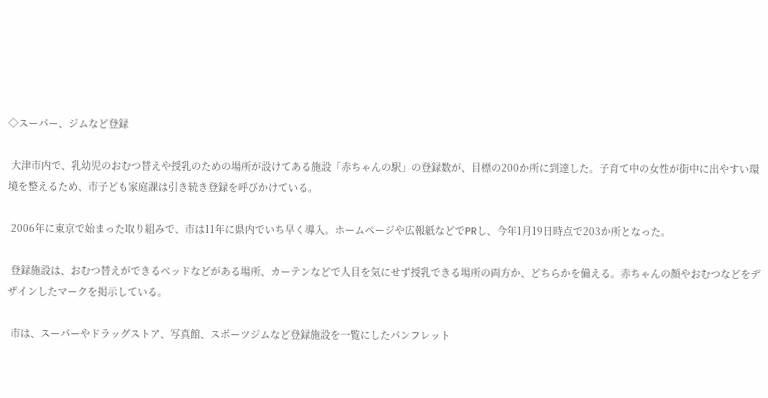◇スーパー、ジムなど登録

 大津市内で、乳幼児のおむつ替えや授乳のための場所が設けてある施設「赤ちゃんの駅」の登録数が、目標の200か所に到達した。子育て中の女性が街中に出やすい環境を整えるため、市子ども家庭課は引き続き登録を呼びかけている。

 2006年に東京で始まった取り組みで、市は11年に県内でいち早く導入。ホームページや広報紙などでPRし、今年1月19日時点で203か所となった。

 登録施設は、おむつ替えができるベッドなどがある場所、カーテンなどで人目を気にせず授乳できる場所の両方か、どちらかを備える。赤ちゃんの顔やおむつなどをデザインしたマークを掲示している。

 市は、スーパーやドラッグストア、写真館、スポーツジムなど登録施設を一覧にしたパンフレット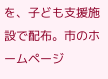を、子ども支援施設で配布。市のホームページ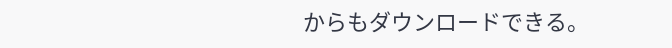からもダウンロードできる。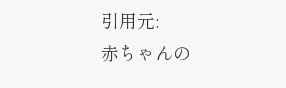引用元:
赤ちゃんの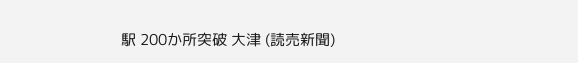駅 200か所突破 大津 (読売新聞)